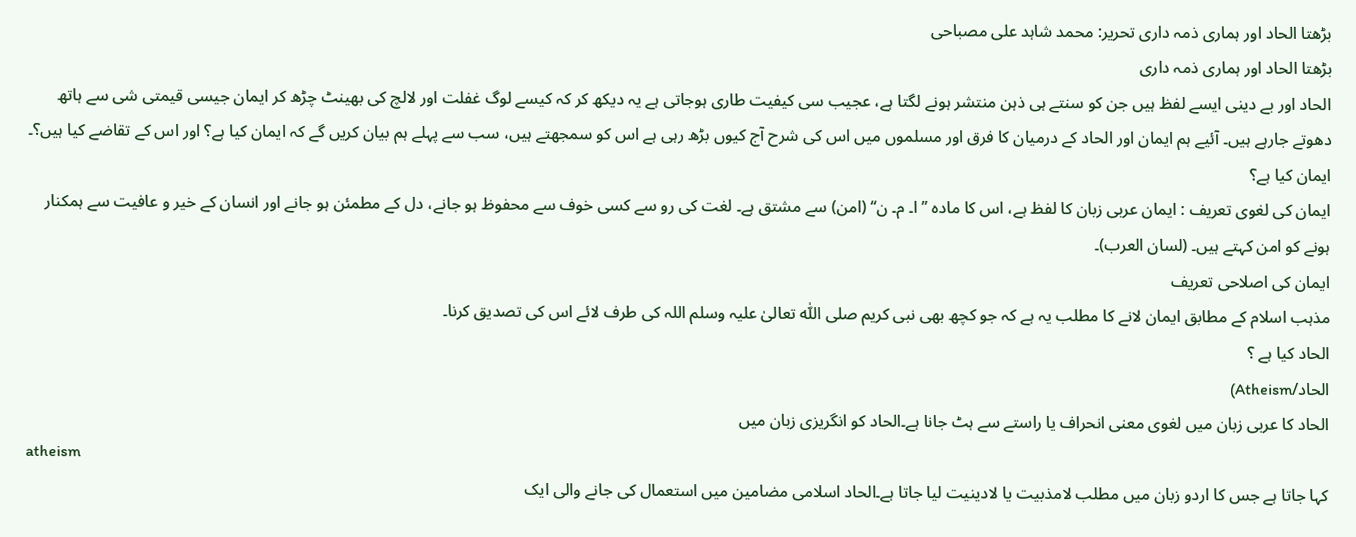بڑھتا الحاد اور ہماری ذمہ داری تحریر: محمد شاہد علی مصباحی
بڑھتا الحاد اور ہماری ذمہ داری
الحاد اور بے دینی ایسے لفظ ہیں جن کو سنتے ہی ذہن منتشر ہونے لگتا ہے، عجیب سی کیفیت طاری ہوجاتی ہے یہ دیکھ کر کہ کیسے لوگ غفلت اور لالچ کی بھینٹ چڑھ کر ایمان جیسی قیمتی شی سے ہاتھ دھوتے جارہے ہیں۔ آئیے ہم ایمان اور الحاد کے درمیان کا فرق اور مسلموں میں اس کی شرح آج کیوں بڑھ رہی ہے اس کو سمجھتے ہیں، سب سے پہلے ہم بیان کریں گے کہ ایمان کیا ہے؟ اور اس کے تقاضے کیا ہیں؟۔
ایمان کیا ہے؟
ایمان کی لغوی تعریف : ایمان عربی زبان کا لفظ ہے، اس کا مادہ ’’ا۔ م۔ ن‘‘ (امن) سے مشتق ہے۔ لغت کی رو سے کسی خوف سے محفوظ ہو جانے، دل کے مطمئن ہو جانے اور انسان کے خیر و عافیت سے ہمکنار ہونے کو امن کہتے ہیں۔ (لسان العرب)۔
ایمان کی اصلاحی تعریف
مذہب اسلام کے مطابق ایمان لانے کا مطلب یہ ہے کہ جو کچھ بھی نبی کریم صلی اللّٰہ تعالیٰ علیہ وسلم اللہ کی طرف لائے اس کی تصدیق کرنا۔
الحاد کیا ہے ؟
الحاد/Atheism)
الحاد کا عربی زبان میں لغوی معنی انحراف یا راستے سے ہٹ جانا ہے۔الحاد کو انگریزی زبان میں
atheism
کہا جاتا ہے جس کا اردو زبان میں مطلب لامذبیت یا لادینیت لیا جاتا ہے۔الحاد اسلامی مضامین میں استعمال کی جانے والی ایک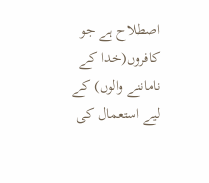اصطلاح ہے جو کافروں(خدا کے ناماننے والوں) کے لیے استعمال کی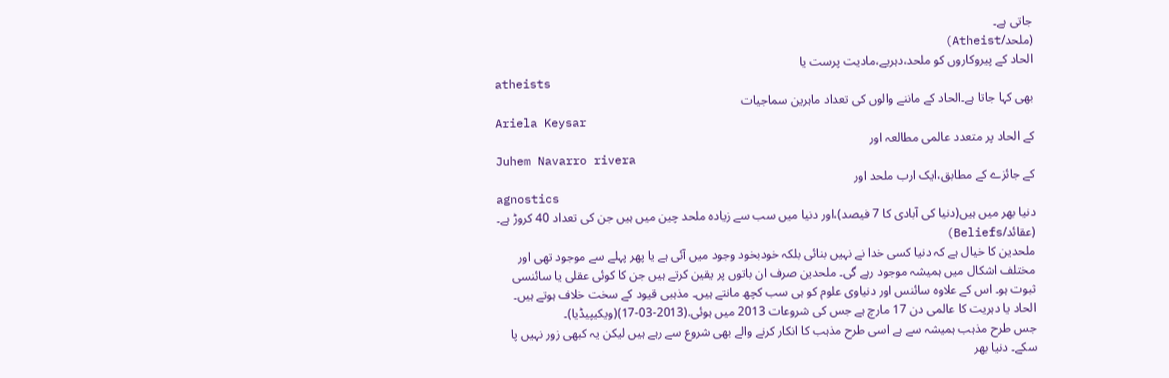جاتی ہے۔
(ملحد/Atheist)
الحاد کے پیروکاروں کو ملحد،دہریے،مادیت پرست یا
atheists
بھی کہا جاتا ہے۔الحاد کے ماننے والوں کی تعداد ماہرین سماجیات
Ariela Keysar
کے الحاد پر متعدد عالمی مطالعہ اور
Juhem Navarro rivera
کے جائزے کے مطابق،ایک ارب ملحد اور
agnostics
دنیا بھر میں ہیں(دنیا کی آبادی کا 7 فیصد)،اور دنیا میں سب سے زیادہ ملحد چین میں ہیں جن کی تعداد 40 کروڑ ہے۔
(عقائد/Beliefs)
ملحدین کا خیال ہے کہ دنیا کسی خدا نے نہیں بنائی بلکہ خودبخود وجود میں آئی ہے یا پھر پہلے سے موجود تھی اور مختلف اشکال میں ہمیشہ موجود رہے گی۔ ملحدین صرف ان باتوں پر یقین کرتے ہیں جن کا کوئی عقلی یا سائنسی ثبوت ہو۔ اس کے علاوہ سائنس اور دنیاوی علوم کو ہی سب کچھ مانتے ہیں۔ مذہبی قیود کے سخت خلاف ہوتے ہیں۔
الحاد یا دہریت کا عالمی دن 17 مارچ ہے جس کی شروعات 2013 میں ہوئی.(2013-03-17)(ویکیپیڈیا)۔
جس طرح مذہب ہمیشہ سے ہے اسی طرح مذہب کا انکار کرنے والے بھی شروع سے رہے ہیں لیکن یہ کبھی زور نہیں پا سکے۔ دنیا بھر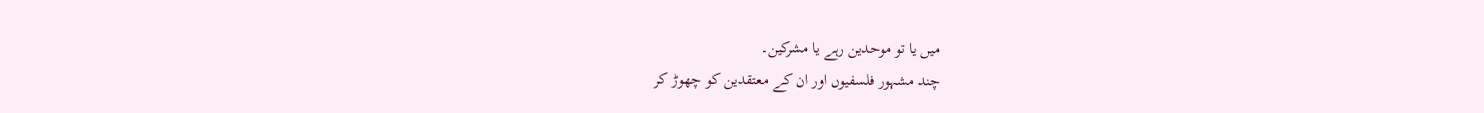میں یا تو موحدین رہے یا مشرکین۔
چند مشہور فلسفیوں اور ان کے معتقدین کو چھوڑ کر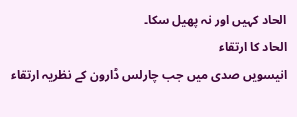الحاد کہیں اور نہ پھیل سکا۔
الحاد کا ارتقاء
انیسویں صدی میں جب چارلس ڈارون کے نظریہ ارتقاء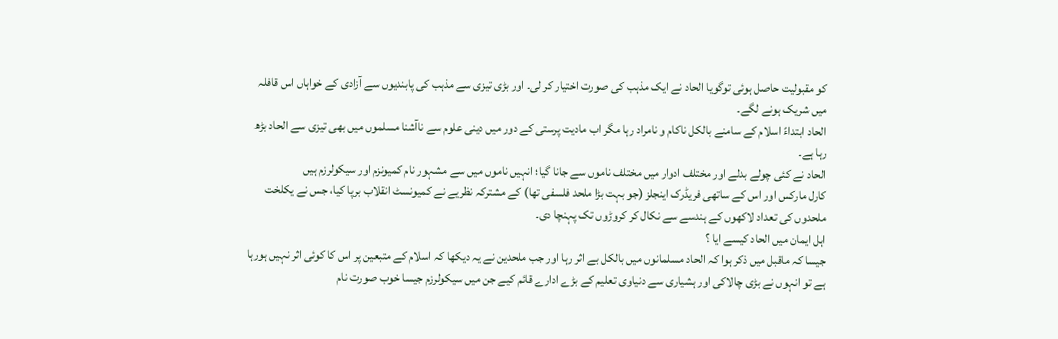کو مقبولیت حاصل ہوئی توگویا الحاد نے ایک مذہب کی صورت اختیار کر لی۔ اور بڑی تیزی سے مذہب کی پابندیوں سے آزادی کے خواہاں اس قافلہ میں شریک ہونے لگے۔
الحاد ابتداءً اسلام کے سامنے بالکل ناکام و نامراد رہا مگر اب مادیت پرستی کے دور میں دینی علوم سے ناآشنا مسلموں میں بھی تیزی سے الحاد بڑھ رہا ہے۔
الحاد نے کئی چولے بدلے اور مختلف ادوار میں مختلف ناموں سے جانا گیا؛ انہیں ناموں میں سے مشہور نام کمیونزم اور سیکولرزم ہیں
کارل مارکس اور اس کے ساتھی فریڈرک اینجلز (جو بہت بڑا ملحد فلسفی تھا) کے مشترکہ نظریے نے کمیونسٹ انقلاب برپا کیا، جس نے یکلخت ملحدوں کی تعداد لاکھوں کے ہندسے سے نکال کر کروڑوں تک پہنچا دی۔
اہل ایمان میں الحاد کیسے ایا ؟
جیسا کہ ماقبل میں ذکر ہوا کہ الحاد مسلمانوں میں بالکل بے اثر رہا اور جب ملحدین نے یہ دیکھا کہ اسلام کے متبعین پر اس کا کوئی اثر نہیں ہورہا ہے تو انہوں نے بڑی چالاکی اور ہشیاری سے دنیاوی تعلیم کے بڑے ادارے قائم کیے جن میں سیکولرزم جیسا خوب صورت نام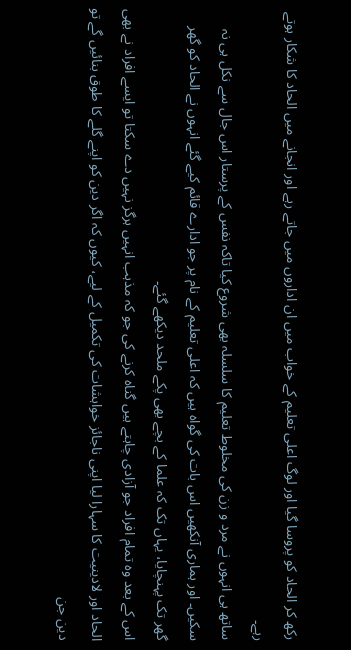رکھ کر الحاد کو پروسا گیا اور لوگ اعلی تعلیم کے خواب میں ان اداروں میں جاتے رہے اور انجانے میں الحاد کا شکار ہوتے رہے۔
ساتھ ہی انہوں نے مرد و زن کی مخلوط تعلیم کا سلسلہ بھی شروع کیا تاکہ نفس کے پرستار اس جال سے نکل ہی نہ سکیں۔ اور ہماری آنکھیں اس بات کی گواہ ہیں کہ اعلی تعلیم کے نام پر جو ادارے قائم کیے گئے انہوں نے الحاد کو گھر گھر تک پہنچایا، یہاں تک کہ علما کے بچے بھی پکے ملحد دیکھے گئے۔
اس کے بعد وہ تمام افراد جو آزادی چاہتے ہیں گناہ کرنے کی جو کہ مذہب انہیں ہرگز نہیں دے سکتا تو ایسے افراد نے بھی الحاد اور لادینیت کا سہارا لیا اپنی ناجائز خواہشات کی تکمیل کے لیے، کیوں کہ اگر دین کو اپنے گلے کا طوق بنائیں گے تو دین جن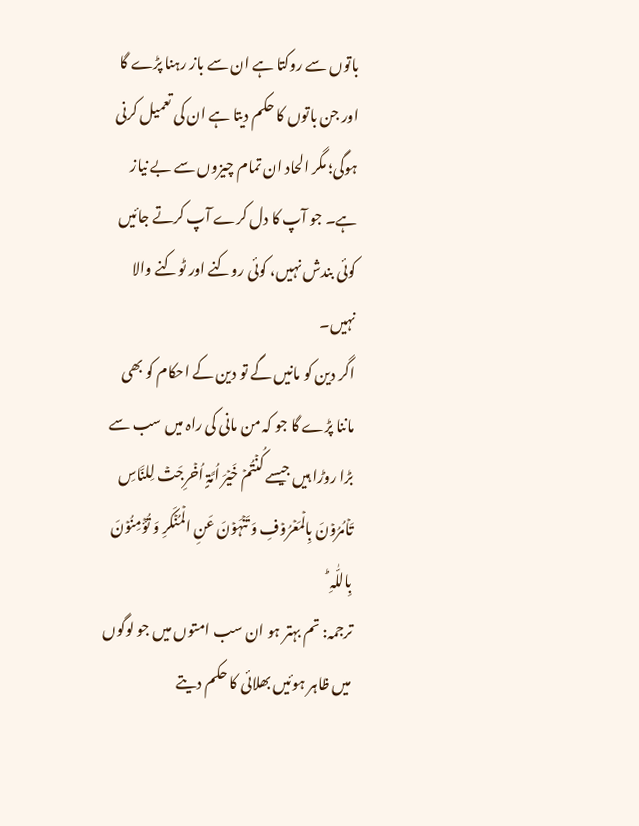باتوں سے روکتا ہے ان سے باز رہنا پڑے گا اور جن باتوں کا حکم دیتا ہے ان کی تعمیل کرنی ہوگی؛ مگر الحاد ان تمام چیزوں سے بے نیاز ہے۔ جو آپ کا دل کرے آپ کرتے جائیں کوئی بندش نہیں، کوئی روکنے اور ٹوکنے والا نہیں۔
اگر دین کو مانیں گے تو دین کے احکام کو بھی ماننا پڑے گا جو کہ من مانی کی راہ میں سب سے بڑا روڑا ہیں جیسے کُنۡتُمۡ خَیۡرَ اُمَّۃٍ اُخۡرِجَتۡ لِلنَّاسِ تَاۡمُرُوۡنَ بِالۡمَعۡرُوۡفِ وَ تَنۡہَوۡنَ عَنِ الۡمُنۡکَرِ وَ تُؤۡمِنُوۡنَ بِاللّٰہِ ؕ
ترجمہ: تم بہتر ہو ان سب امتوں میں جو لوگوں میں ظاہر ہوئیں بھلائی کا حکم دیتے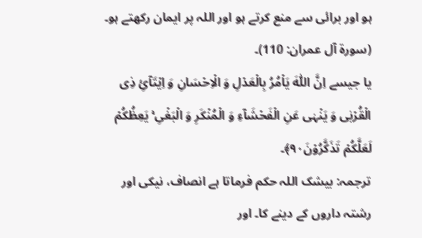ہو اور برائی سے منع کرتے ہو اور اللہ پر ایمان رکھتے ہو۔ (سورة آل عمران: 110)۔
یا جیسے اِنَّ اللّٰہَ یَاۡمُرُ بِالۡعَدۡلِ وَ الۡاِحۡسَانِ وَ اِیۡتَآیِٔ ذِی الۡقُرۡبٰی وَ یَنۡہٰی عَنِ الۡفَحۡشَآءِ وَ الۡمُنۡکَرِ وَ الۡبَغۡیِ ۚ یَعِظُکُمۡ لَعَلَّکُمۡ تَذَکَّرُوۡنَ۹۰﴾۔
ترجمہ: بیشک اللہ حکم فرماتا ہے انصاف، نیکی اور رشتہ داروں کے دینے کا۔ اور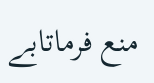منع فرماتابے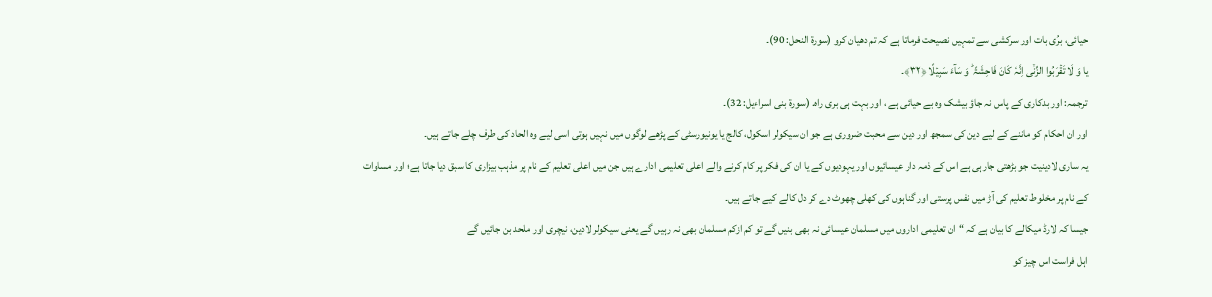حیائی، برُی بات اور سرکشی سے تمہیں نصیحت فرماتا ہے کہ تم دھیان کرو (سورة النحل: 90)۔
یا وَ لَا تَقۡرَبُوا الزِّنٰۤی اِنَّہٗ کَانَ فَاحِشَۃً ؕ وَ سَآءَ سَبِیۡلًا ﴿۳۲﴾۔
ترجمہ: اور بدکاری کے پاس نہ جاؤ بیشک وہ بے حیائی ہے ، اور بہت ہی بری راہ. (سورة بنی اسراءیل: 32)۔
اور ان احکام کو ماننے کے لیے دین کی سمجھ اور دین سے محبت ضروری ہے جو ان سیکولر اسکول، کالج یا یونیورسٹی کے پڑھے لوگوں میں نہیں ہوتی اسی لیے وہ الحاد کی طرف چلے جاتے ہیں۔
یہ ساری لادینیت جو بڑھتی جارہی ہے اس کے ذمہ دار عیسائیوں اور یہودیوں کے یا ان کی فکر پر کام کرنے والے اعلی تعلیمی ادارے ہیں جن میں اعلی تعلیم کے نام پر مذہب بیزاری کا سبق دیا جاتا ہے؛ اور مساوات کے نام پر مخلوط تعلیم کی آڑ میں نفس پرستی اور گناہوں کی کھلی چھوٹ دے کر دل کالے کیے جاتے ہیں۔
جیسا کہ لارڈ میکالے کا بیان ہے کہ “ان تعلیمی اداروں میں مسلمان عیسائی نہ بھی بنیں گے تو کم ازکم مسلمان بھی نہ رہیں گے یعنی سیکولر لادین، نیچری اور ملحد بن جائیں گے
اہل فراست اس چیز کو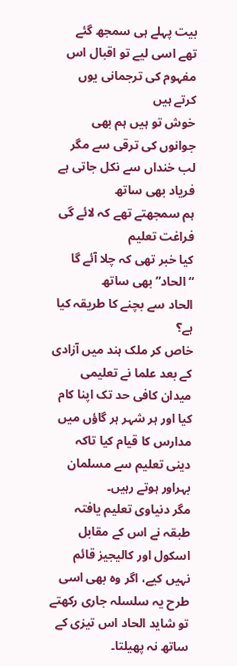بیت پہلے ہی سمجھ گئے تھے اسی لیے تو اقبال اس مفہوم کی ترجمانی یوں کرتے ہیں
خوش تو ہیں ہم بھی جوانوں کی ترقی سے مگر
لب خنداں سے نکل جاتی ہے فریاد بھی ساتھ
ہم سمجھتے تھے کہ لائے گی فراغت تعلیم
کیا خبر تھی کہ چلا آئے گا “الحاد” بھی ساتھ
الحاد سے بچنے کا طریقہ کیا ہے؟
خاص کر ملک ہند میں آزادی کے بعد علما نے تعلیمی میدان کافی حد تک اپنا کام کیا اور ہر شہر ہر گاؤں میں مدارس کا قیام کیا تاکہ دینی تعلیم سے مسلمان بہراور ہوتے رہیں۔
مگر دنیاوی تعلیم یافتہ طبقہ نے اس کے مقابل اسکول اور کالیجیز قائم نہیں کیے، اگر وہ بھی اسی طرح یہ سلسلہ جاری رکھتے تو شاید الحاد اس تیزی کے ساتھ نہ پھیلتا۔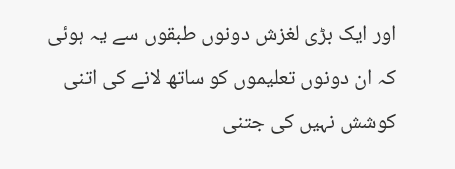اور ایک بڑی لغزش دونوں طبقوں سے یہ ہوئی کہ ان دونوں تعلیموں کو ساتھ لانے کی اتنی کوشش نہیں کی جتنی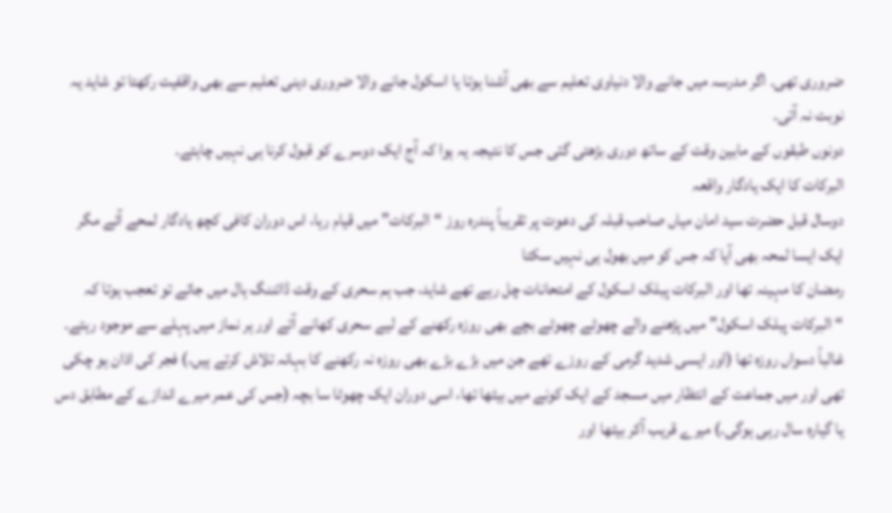ضروری تھی۔ اگر مدرسہ میں جانے والا دنیاوی تعلیم سے بھی آشنا ہوتا یا اسکول جانے والا ضروری دینی تعلیم سے بھی واقفیت رکھتا تو شاید یہ نوبت نہ آتی۔
دونوں طبقوں کے مابین وقت کے ساتھ دوری بڑھتی گئی جس کا نتیجہ یہ ہوا کہ آج ایک دوسرے کو قبول کرنا ہی نہیں چاہتے۔
البرکات کا ایک یادگار واقعہ
دوسال قبل حضرت سید امان میاں صاحب قبلہ کی دعوت پر تقریباً پندرہ روز “البرکات” میں قیام رہا، اس دوران کافی کچھ یادگار لمحے آئے مگر ایک ایسا لمحہ بھی آیا کہ جس کو میں بھول ہی نہیں سکتا
رمضان کا مہینہ تھا اور البرکات پبلک اسکول کے امتحانات چل رہے تھے شاید، جب ہم سحری کے وقت ڈائننگ ہال میں جاتے تو تعجب ہوتا کہ “البرکات پبلک اسکول” میں پڑھنے والے چھوٹے چھوٹے بچے بھی روزہ رکھنے کے لیے سحری کھانے آتے اور ہر نماز میں پہلے سے موجود رہتے۔ غالباً دسواں روزہ تھا (اور ایسی شدید گرمی کے روزے تھے جن میں بڑے بڑے بھی روزہ نہ رکھنے کا بہانہ تلاش کرتے ہیں.) فجر کی اذان ہو چکی تھی اور میں جماعت کے انتظار میں مسجد کے ایک کونے میں بیٹھا تھا، اسی دوران ایک چھوٹا سا بچہ (جس کی عمر میرے اندازے کے مطابق دس یا گیارہ سال رہی ہوگی.) میرے قریب آکر بیٹھا اور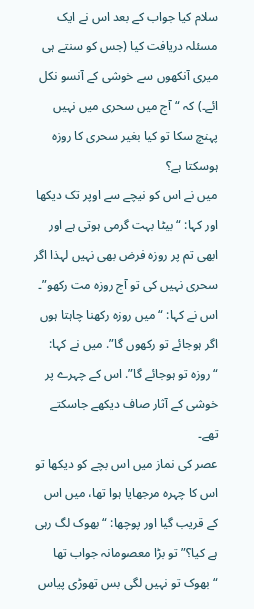سلام کیا جواب کے بعد اس نے ایک مسئلہ دریافت کیا (جس کو سنتے ہی میری آنکھوں سے خوشی کے آنسو نکل ائے۔) کہ “آج میں سحری میں نہیں پہنچ سکا تو کیا بغیر سحری کا روزہ ہوسکتا ہے؟
میں نے اس کو نیچے سے اوپر تک دیکھا اور کہا: “بیٹا بہت گرمی ہوتی ہے اور ابھی تم پر روزہ فرض بھی نہیں لہذا اگر سحری نہیں کی تو آج روزہ مت رکھو”۔ اس نے کہا: “میں روزہ رکھنا چاہتا ہوں اگر ہوجائے تو رکھوں گا”. میں نے کہا: “روزہ تو ہوجائے گا”. اس کے چہرے پر خوشی کے آثار صاف دیکھے جاسکتے تھے۔
عصر کی نماز میں اس بچے کو دیکھا تو اس کا چہرہ مرجھایا ہوا تھا، میں اس کے قریب گیا اور پوچھا: “بھوک لگ رہی ہے کیا؟” تو بڑا معصومانہ جواب تھا “بھوک تو نہیں لگی بس تھوڑی پیاس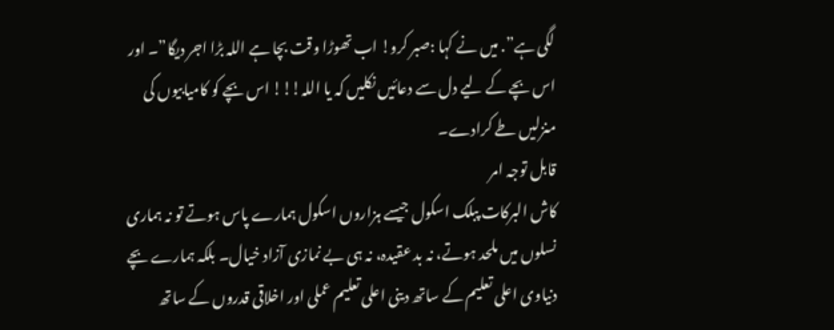لگی ہے”. میں نے کہا :صبر کرو! اب تھوڑا وقت بچا ہے اللہ بڑا اجر دیگا”۔ اور اس بچے کے لیے دل سے دعائیں نکلیں کہ یا اللہ!!! اس بچے کو کامیابیوں کی منزلیں طے کرادے۔
قابل توجہ امر
کاش البرکات پبلک اسکول جیسے ہزاروں اسکول ہمارے پاس ہوتے تو نہ ہماری نسلوں میں ملحد ہوتے، نہ بد عقیدہ، نہ ہی بے نمازی آزاد خیال۔ بلکہ ہمارے بچے دنیاوی اعلی تعلیم کے ساتھ دینی اعلی تعلیم عملی اور اخلاقی قدروں کے ساتھ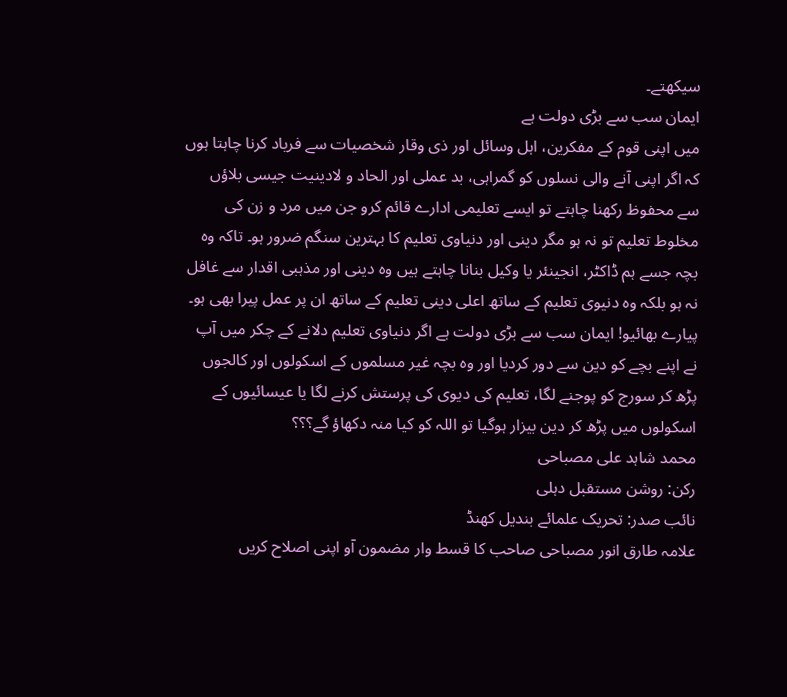سیکھتے۔
ایمان سب سے بڑی دولت ہے
میں اپنی قوم کے مفکرین، اہل وسائل اور ذی وقار شخصیات سے فریاد کرنا چاہتا ہوں کہ اگر اپنی آنے والی نسلوں کو گمراہی، بد عملی اور الحاد و لادینیت جیسی بلاؤں سے محفوظ رکھنا چاہتے تو ایسے تعلیمی ادارے قائم کرو جن میں مرد و زن کی مخلوط تعلیم تو نہ ہو مگر دینی اور دنیاوی تعلیم کا بہترین سنگم ضرور ہو۔ تاکہ وہ بچہ جسے ہم ڈاکٹر، انجینئر یا وکیل بنانا چاہتے ہیں وہ دینی اور مذہبی اقدار سے غافل نہ ہو بلکہ وہ دنیوی تعلیم کے ساتھ اعلی دینی تعلیم کے ساتھ ان پر عمل پیرا بھی ہو۔
پیارے بھائیو! ایمان سب سے بڑی دولت ہے اگر دنیاوی تعلیم دلانے کے چکر میں آپ نے اپنے بچے کو دین سے دور کردیا اور وہ بچہ غیر مسلموں کے اسکولوں اور کالجوں پڑھ کر سورج کو پوجنے لگا، تعلیم کی دیوی کی پرستش کرنے لگا یا عیسائیوں کے اسکولوں میں پڑھ کر دین بیزار ہوگیا تو اللہ کو کیا منہ دکھاؤ گے؟؟؟
محمد شاہد علی مصباحی
رکن: روشن مستقبل دہلی
نائب صدر: تحریک علمائے بندیل کھنڈ
علامہ طارق انور مصباحی صاحب کا قسط وار مضمون آو اپنی اصلاح کریں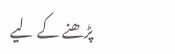پڑھنے کے لیے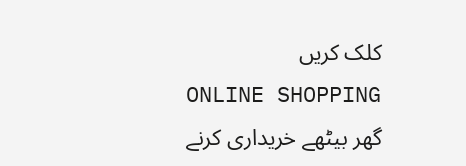کلک کریں
ONLINE SHOPPING
گھر بیٹھے خریداری کرنے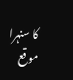کا سنہرا موقع